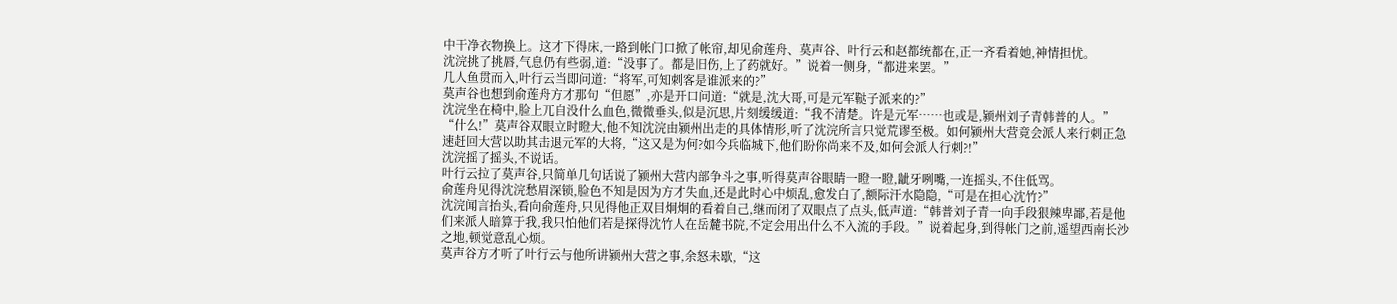中干净衣物换上。这才下得床,一路到帐门口掀了帐帘,却见俞莲舟、莫声谷、叶行云和赵都统都在,正一齐看着她,神情担忧。
沈浣挑了挑唇,气息仍有些弱,道:“没事了。都是旧伤,上了药就好。”说着一侧身,“都进来罢。”
几人鱼贯而入,叶行云当即问道:“将军,可知刺客是谁派来的?”
莫声谷也想到俞莲舟方才那句“但愿”,亦是开口问道:“就是,沈大哥,可是元军鞑子派来的?”
沈浣坐在椅中,脸上兀自没什么血色,微微垂头,似是沉思,片刻缓缓道:“我不清楚。许是元军……也或是,颍州刘子青韩普的人。”
“什么!”莫声谷双眼立时瞪大,他不知沈浣由颍州出走的具体情形,听了沈浣所言只觉荒谬至极。如何颍州大营竟会派人来行刺正急速赶回大营以助其击退元军的大将,“这又是为何?如今兵临城下,他们盼你尚来不及,如何会派人行刺?!”
沈浣摇了摇头,不说话。
叶行云拉了莫声谷,只简单几句话说了颍州大营内部争斗之事,听得莫声谷眼睛一瞪一瞪,龇牙咧嘴,一连摇头,不住低骂。
俞莲舟见得沈浣愁眉深锁,脸色不知是因为方才失血,还是此时心中烦乱,愈发白了,额际汗水隐隐,“可是在担心沈竹?”
沈浣闻言抬头,看向俞莲舟,只见得他正双目炯炯的看着自己,继而闭了双眼点了点头,低声道:“韩普刘子青一向手段狠辣卑鄙,若是他们来派人暗算于我,我只怕他们若是探得沈竹人在岳麓书院,不定会用出什么不入流的手段。”说着起身,到得帐门之前,遥望西南长沙之地,顿觉意乱心烦。
莫声谷方才听了叶行云与他所讲颍州大营之事,余怒未歇,“这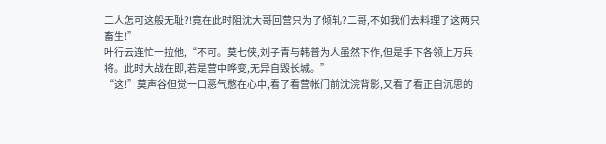二人怎可这般无耻?!竟在此时阻沈大哥回营只为了倾轧?二哥,不如我们去料理了这两只畜生!”
叶行云连忙一拉他,“不可。莫七侠,刘子青与韩普为人虽然下作,但是手下各领上万兵将。此时大战在即,若是营中哗变,无异自毁长城。”
“这!”莫声谷但觉一口恶气憋在心中,看了看营帐门前沈浣背影,又看了看正自沉思的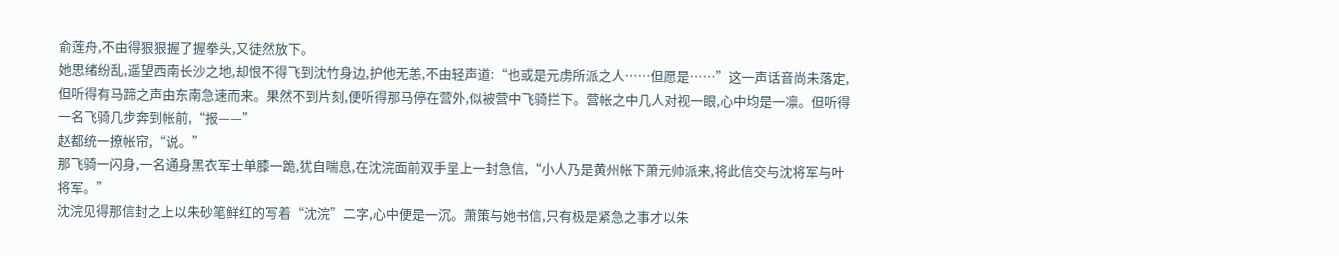俞莲舟,不由得狠狠握了握拳头,又徒然放下。
她思绪纷乱,遥望西南长沙之地,却恨不得飞到沈竹身边,护他无恙,不由轻声道:“也或是元虏所派之人……但愿是……”这一声话音尚未落定,但听得有马蹄之声由东南急速而来。果然不到片刻,便听得那马停在营外,似被营中飞骑拦下。营帐之中几人对视一眼,心中均是一凛。但听得一名飞骑几步奔到帐前,“报——”
赵都统一撩帐帘,“说。”
那飞骑一闪身,一名通身黑衣军士单膝一跪,犹自喘息,在沈浣面前双手呈上一封急信,“小人乃是黄州帐下萧元帅派来,将此信交与沈将军与叶将军。”
沈浣见得那信封之上以朱砂笔鲜红的写着“沈浣”二字,心中便是一沉。萧策与她书信,只有极是紧急之事才以朱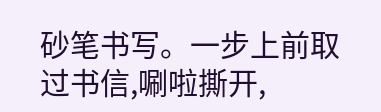砂笔书写。一步上前取过书信,唰啦撕开,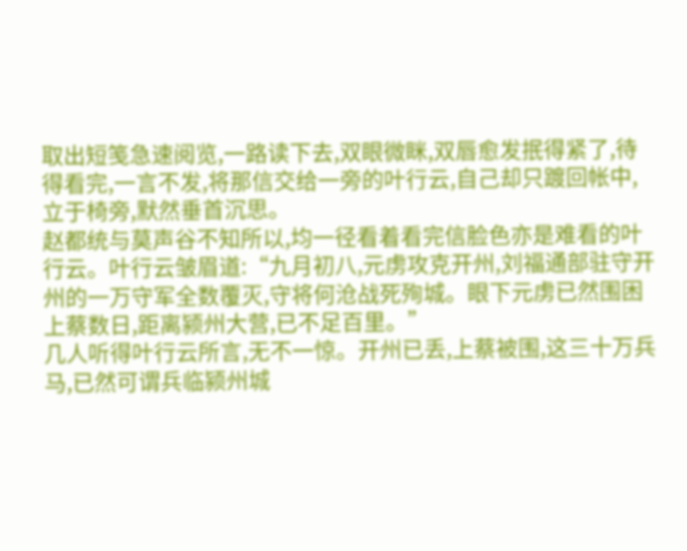取出短笺急速阅览,一路读下去,双眼微眯,双唇愈发抿得紧了,待得看完,一言不发,将那信交给一旁的叶行云,自己却只踱回帐中,立于椅旁,默然垂首沉思。
赵都统与莫声谷不知所以,均一径看着看完信脸色亦是难看的叶行云。叶行云皱眉道:“九月初八,元虏攻克开州,刘福通部驻守开州的一万守军全数覆灭,守将何沧战死殉城。眼下元虏已然围困上蔡数日,距离颍州大营,已不足百里。”
几人听得叶行云所言,无不一惊。开州已丢,上蔡被围,这三十万兵马,已然可谓兵临颍州城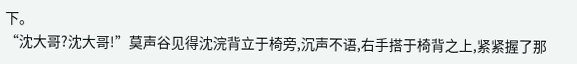下。
“沈大哥?沈大哥!”莫声谷见得沈浣背立于椅旁,沉声不语,右手搭于椅背之上,紧紧握了那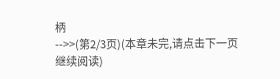柄
-->>(第2/3页)(本章未完,请点击下一页继续阅读)